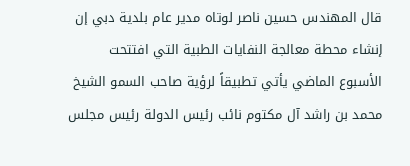قال المهندس حسين ناصر لوتاه مدير عام بلدية دبي إن إنشاء محطة معالجة النفايات الطبية التي افتتحت الأسبوع الماضي يأتي تطبيقاً لرؤية صاحب السمو الشيخ محمد بن راشد آل مكتوم نائب رئيس الدولة رئيس مجلس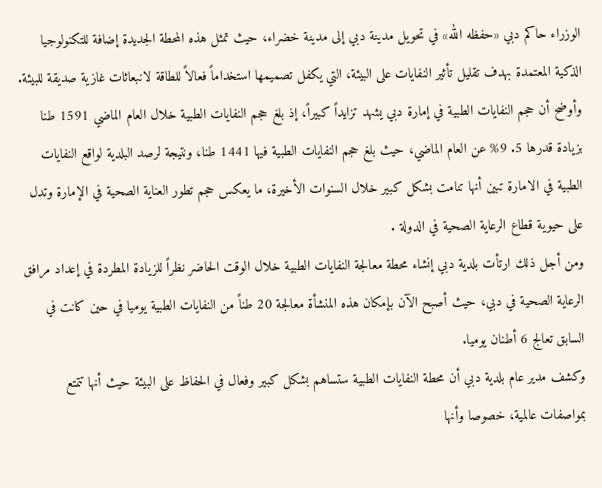الوزراء حاكم دبي «حفظه الله» في تحويل مدينة دبي إلى مدينة خضراء، حيث تمثل هذه المحطة الجديدة إضافة للتكنولوجيا الذكية المعتمدة بهدف تقليل تأثير النفايات على البيئة، التي يكفل تصميمها استخداماً فعالاً للطاقة لانبعاثات غازية صديقة للبيئة.
وأوضح أن حجم النفايات الطبية في إمارة دبي يشهد تزايداً كبيراً، إذ بلغ حجم النفايات الطبية خلال العام الماضي 1591 طنا بزيادة قدرها 5. 9% عن العام الماضي، حيث بلغ حجم النفايات الطبية فيها 1441 طنا، ونتيجة لرصد البلدية لواقع النفايات الطبية في الامارة تبين أنها تنامت بشكل كبير خلال السنوات الأخيرة، ما يعكس حجم تطور العناية الصحية في الإمارة وتدل على حيوية قطاع الرعاية الصحية في الدولة .
ومن أجل ذلك ارتأت بلدية دبي إنشاء محطة معالجة النفايات الطبية خلال الوقت الحاضر نظراً للزيادة المطردة في إعداد مرافق الرعاية الصحية في دبي، حيث أصبح الآن بإمكان هذه المنشأة معالجة 20 طناً من النفايات الطبية يوميا في حين كانت في السابق تعالج 6 أطنان يوميا.
وكشف مدير عام بلدية دبي أن محطة النفايات الطبية ستساهم بشكل كبير وفعال في الحفاظ على البيئة حيث أنها تتمتع بمواصفات عالمية، خصوصا وأنها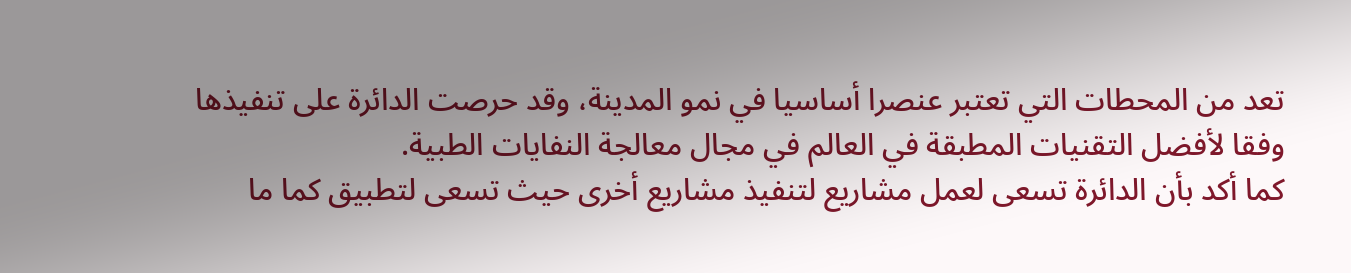تعد من المحطات التي تعتبر عنصرا أساسيا في نمو المدينة، وقد حرصت الدائرة على تنفيذها وفقا لأفضل التقنيات المطبقة في العالم في مجال معالجة النفايات الطبية.
كما أكد بأن الدائرة تسعى لعمل مشاريع لتنفيذ مشاريع أخرى حيث تسعى لتطبيق كما ما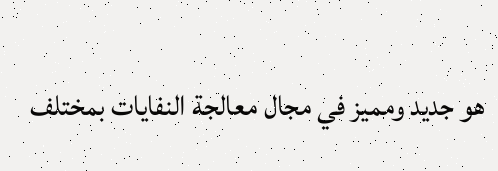هو جديد ومميز في مجال معالجة النفايات بمختلف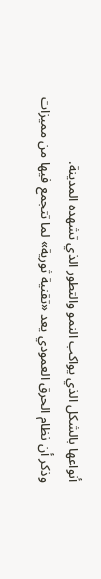أنواعها بالشكل الذي يواكب النمو والتطور الذي تشهده المدينة.
وذكر أن نظام الحرق العمودي يعد «تقنية ثورية» لما تتجمع فيها من مميزات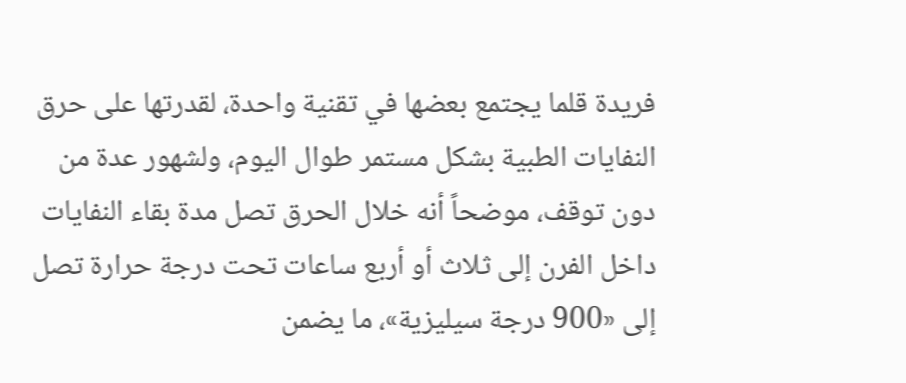فريدة قلما يجتمع بعضها في تقنية واحدة، لقدرتها على حرق النفايات الطبية بشكل مستمر طوال اليوم، ولشهور عدة من دون توقف، موضحاً أنه خلال الحرق تصل مدة بقاء النفايات داخل الفرن إلى ثلاث أو أربع ساعات تحت درجة حرارة تصل إلى «900 درجة سيليزية»، ما يضمن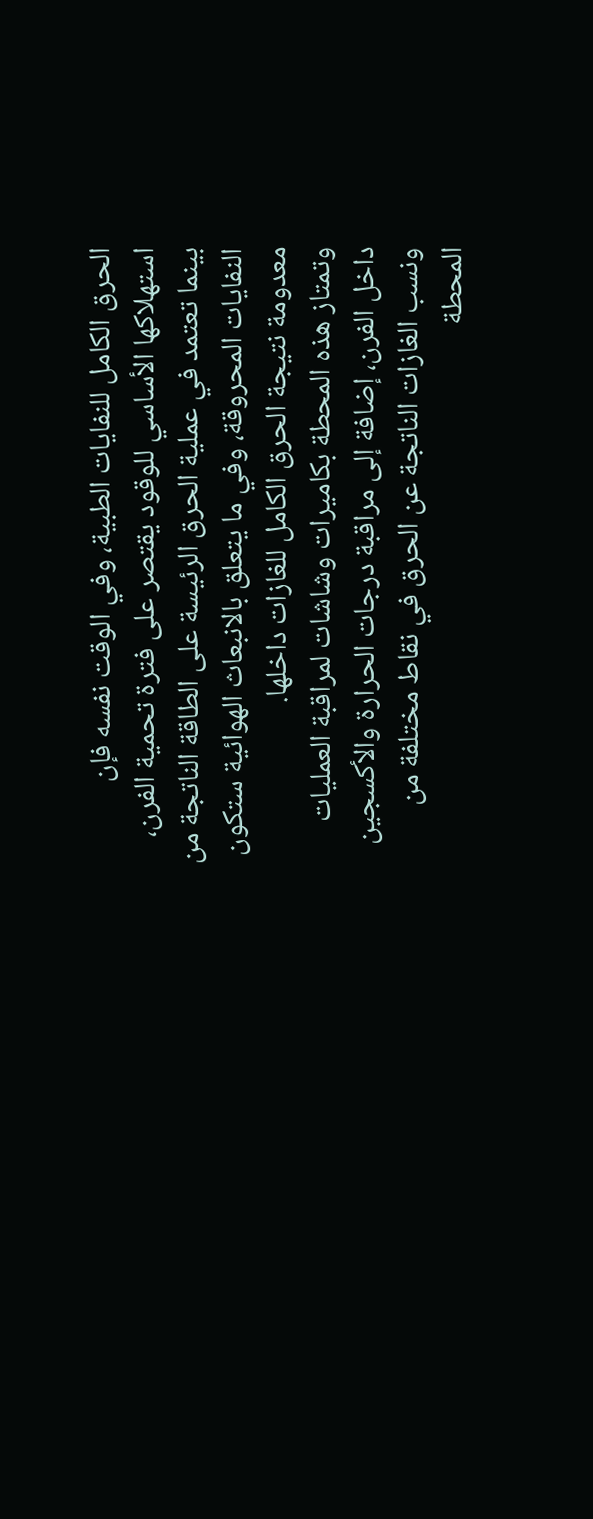الحرق الكامل للنفايات الطبية، وفي الوقت نفسه فإن استهلاكها الأساسي للوقود يقتصر على فترة تحمية الفرن، بينما تعتمد في عملية الحرق الرئيسة على الطاقة الناتجة من النفايات المحروقة، وفي ما يتعلق بالانبعاث الهوائية ستكون معدومة نتيجة الحرق الكامل للغازات داخلها.
وتمتاز هذه المحطة بكاميرات وشاشات لمراقبة العمليات داخل الفرن، إضافة إلى مراقبة درجات الحرارة والأكسجين ونسب الغازات الناتجة عن الحرق في نقاط مختلفة من المحطة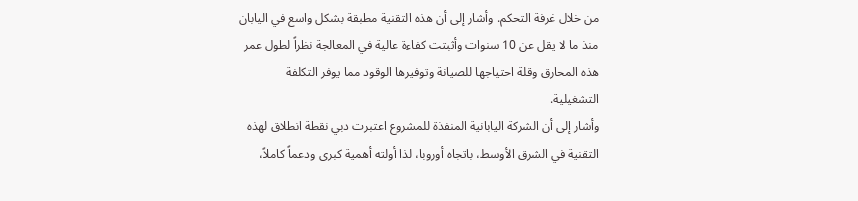من خلال غرفة التحكم. وأشار إلى أن هذه التقنية مطبقة بشكل واسع في اليابان منذ ما لا يقل عن 10 سنوات وأثبتت كفاءة عالية في المعالجة نظراً لطول عمر هذه المحارق وقلة احتياجها للصيانة وتوفيرها الوقود مما يوفر التكلفة التشغيلية.
وأشار إلى أن الشركة اليابانية المنفذة للمشروع اعتبرت دبي نقطة انطلاق لهذه التقنية في الشرق الأوسط، باتجاه أوروبا، لذا أولته أهمية كبرى ودعماً كاملاً،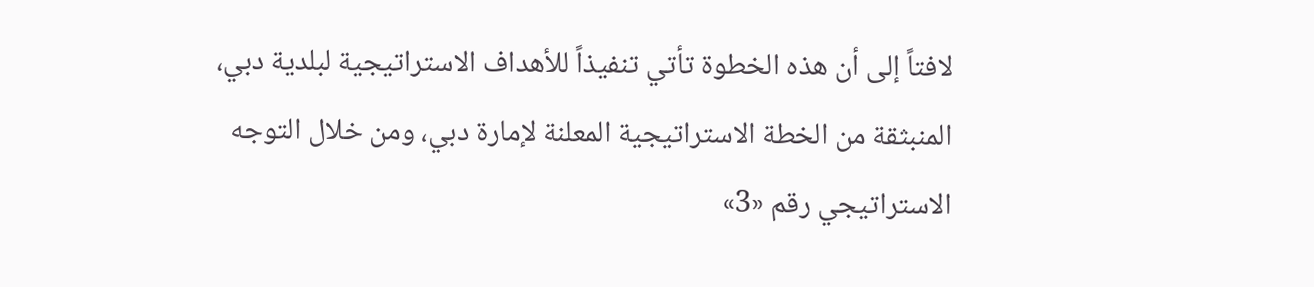لافتاً إلى أن هذه الخطوة تأتي تنفيذاً للأهداف الاستراتيجية لبلدية دبي، المنبثقة من الخطة الاستراتيجية المعلنة لإمارة دبي، ومن خلال التوجه الاستراتيجي رقم «3»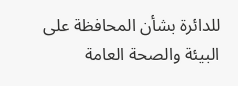للدائرة بشأن المحافظة على البيئة والصحة العامة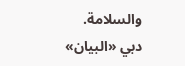والسلامة.
دبي «البيان»